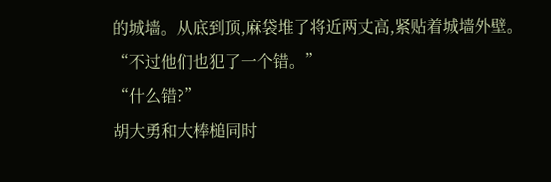的城墙。从底到顶,麻袋堆了将近两丈高,紧贴着城墙外壁。
“不过他们也犯了一个错。”
“什么错?”
胡大勇和大棒槌同时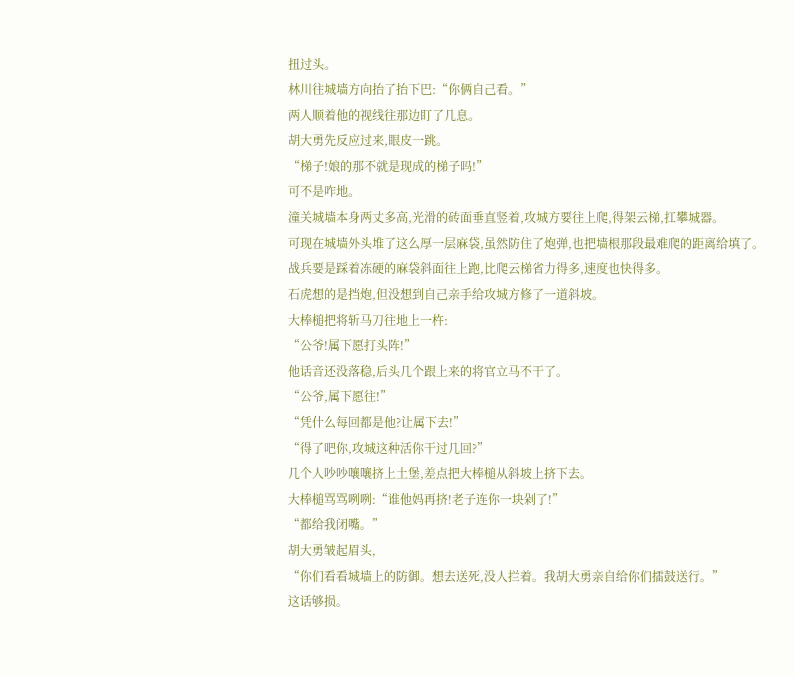扭过头。
林川往城墙方向抬了抬下巴:“你俩自己看。”
两人顺着他的视线往那边盯了几息。
胡大勇先反应过来,眼皮一跳。
“梯子!娘的那不就是现成的梯子吗!”
可不是咋地。
潼关城墙本身两丈多高,光滑的砖面垂直竖着,攻城方要往上爬,得架云梯,扛攀城器。
可现在城墙外头堆了这么厚一层麻袋,虽然防住了炮弹,也把墙根那段最难爬的距离给填了。
战兵要是踩着冻硬的麻袋斜面往上跑,比爬云梯省力得多,速度也快得多。
石虎想的是挡炮,但没想到自己亲手给攻城方修了一道斜坡。
大棒槌把将斩马刀往地上一杵:
“公爷!属下愿打头阵!”
他话音还没落稳,后头几个跟上来的将官立马不干了。
“公爷,属下愿往!”
“凭什么每回都是他?让属下去!”
“得了吧你,攻城这种活你干过几回?”
几个人吵吵嚷嚷挤上土堡,差点把大棒槌从斜坡上挤下去。
大棒槌骂骂咧咧:“谁他妈再挤!老子连你一块剁了!”
“都给我闭嘴。”
胡大勇皱起眉头,
“你们看看城墙上的防御。想去送死,没人拦着。我胡大勇亲自给你们擂鼓送行。”
这话够损。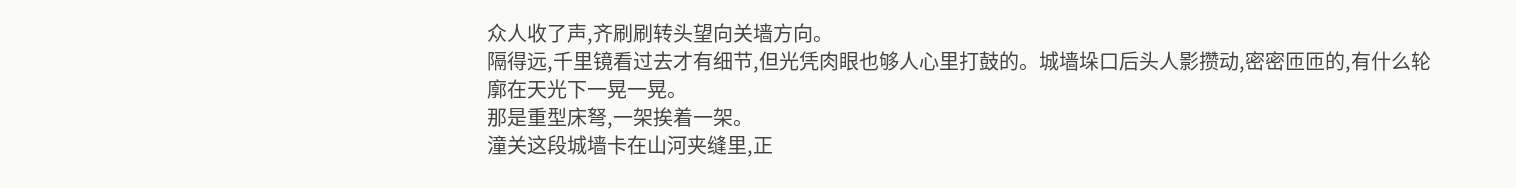众人收了声,齐刷刷转头望向关墙方向。
隔得远,千里镜看过去才有细节,但光凭肉眼也够人心里打鼓的。城墙垛口后头人影攒动,密密匝匝的,有什么轮廓在天光下一晃一晃。
那是重型床弩,一架挨着一架。
潼关这段城墙卡在山河夹缝里,正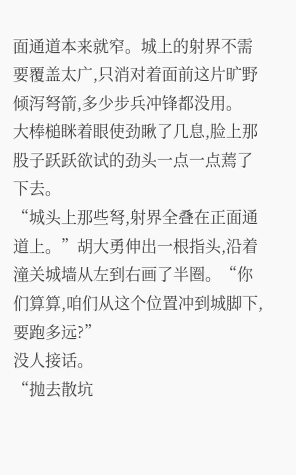面通道本来就窄。城上的射界不需要覆盖太广,只消对着面前这片旷野倾泻弩箭,多少步兵冲锋都没用。
大棒槌眯着眼使劲瞅了几息,脸上那股子跃跃欲试的劲头一点一点蔫了下去。
“城头上那些弩,射界全叠在正面通道上。”胡大勇伸出一根指头,沿着潼关城墙从左到右画了半圈。“你们算算,咱们从这个位置冲到城脚下,要跑多远?”
没人接话。
“抛去散坑